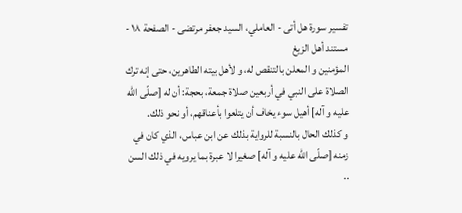تفسير سورة هل أتى - العاملي، السيد جعفر مرتضى - الصفحة ١٨ - مستند أهل الزيغ
المؤمنين و المعلن بالتنقص له، و لأهل بيته الطاهرين، حتى إنه ترك الصلاة على النبي في أربعين صلاة جمعة، بحجة: أن له [صلّى اللّه عليه و آله] أهيل سوء يخاف أن يتلعوا بأعناقهم، أو نحو ذلك.
و كذلك الحال بالنسبة للرواية بذلك عن ابن عباس، الذي كان في زمنه [صلّى اللّه عليه و آله] صغيرا لا عبرة بما يرويه في ذلك السن ..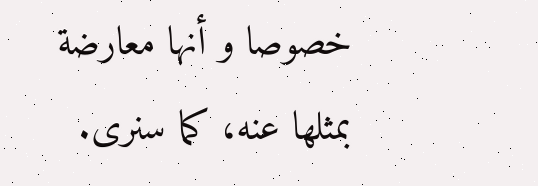خصوصا و أنها معارضة بمثلها عنه، كما سنرى.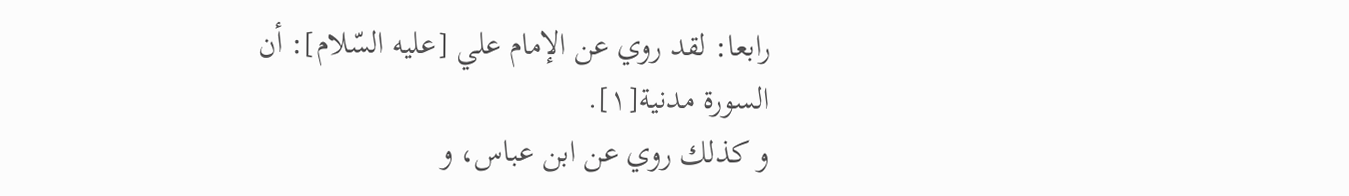رابعا: لقد روي عن الإمام علي [عليه السّلام]: أن السورة مدنية[١].
و كذلك روي عن ابن عباس، و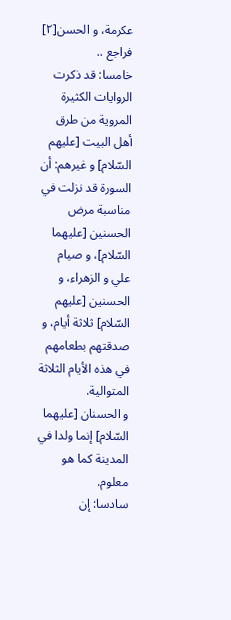عكرمة، و الحسن[٢] فراجع ..
خامسا: قد ذكرت الروايات الكثيرة المروية من طرق أهل البيت [عليهم السّلام] و غيرهم: أن السورة قد نزلت في مناسبة مرض الحسنين [عليهما السّلام]، و صيام علي و الزهراء، و الحسنين [عليهم السّلام] ثلاثة أيام، و صدقتهم بطعامهم في هذه الأيام الثلاثة المتوالية.
و الحسنان [عليهما السّلام] إنما ولدا في المدينة كما هو معلوم.
سادسا: إن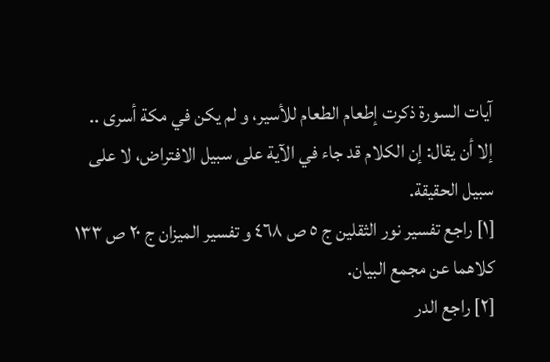آيات السورة ذكرت إطعام الطعام للأسير، و لم يكن في مكة أسرى ..
إلا أن يقال: إن الكلام قد جاء في الآية على سبيل الافتراض، لا على سبيل الحقيقة.
[١] راجع تفسير نور الثقلين ج ٥ ص ٤٦٨ و تفسير الميزان ج ٢٠ ص ١٣٣ كلاهما عن مجمع البيان.
[٢] راجع الدر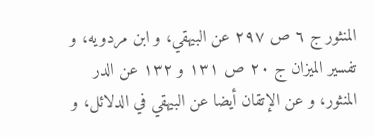المنثور ج ٦ ص ٢٩٧ عن البيهقي، و ابن مردويه، و تفسير الميزان ج ٢٠ ص ١٣١ و ١٣٢ عن الدر المنثور، و عن الإتقان أيضا عن البيهقي في الدلائل، و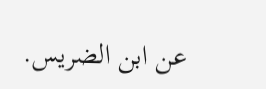عن ابن الضريس.